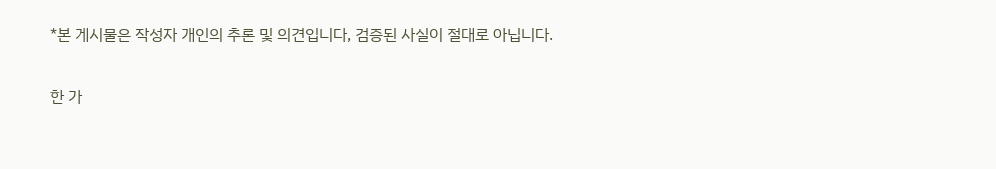*본 게시물은 작성자 개인의 추론 및 의견입니다, 검증된 사실이 절대로 아닙니다.


한 가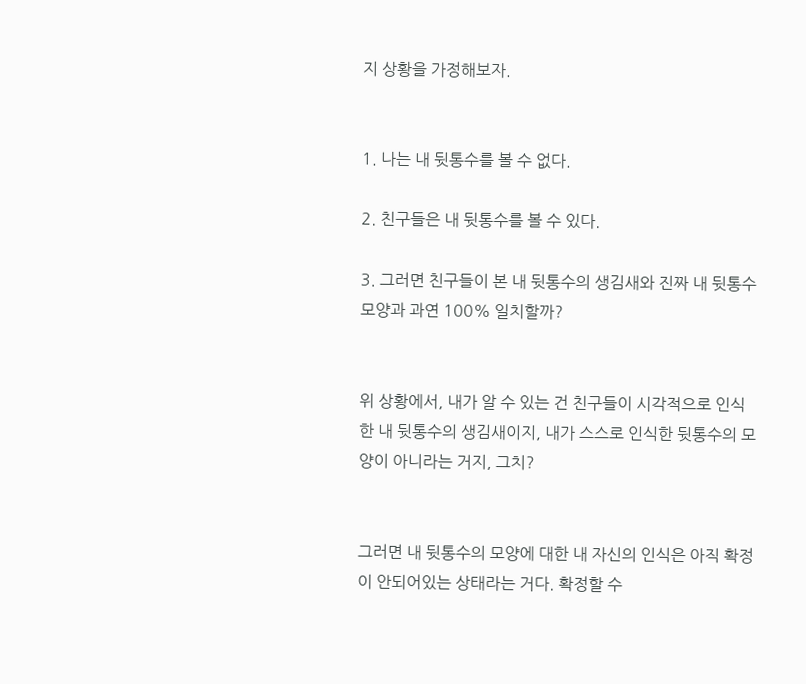지 상황을 가정해보자.


1. 나는 내 뒷통수를 볼 수 없다.

2. 친구들은 내 뒷통수를 볼 수 있다.

3. 그러면 친구들이 본 내 뒷통수의 생김새와 진짜 내 뒷통수 모양과 과연 100% 일치할까?


위 상황에서, 내가 알 수 있는 건 친구들이 시각적으로 인식한 내 뒷통수의 생김새이지, 내가 스스로 인식한 뒷통수의 모양이 아니라는 거지, 그치?


그러면 내 뒷통수의 모양에 대한 내 자신의 인식은 아직 확정이 안되어있는 상태라는 거다. 확정할 수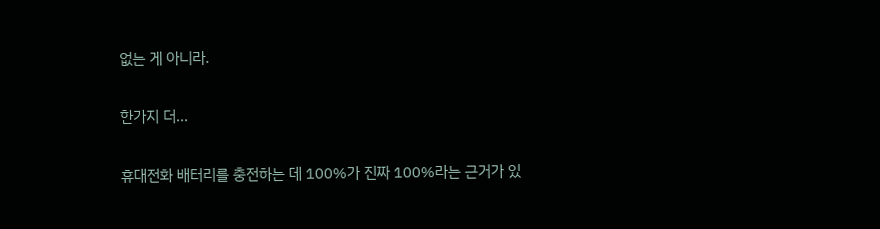없는 게 아니라.


한가지 더...


휴대전화 배터리를 충전하는 데 100%가 진짜 100%라는 근거가 있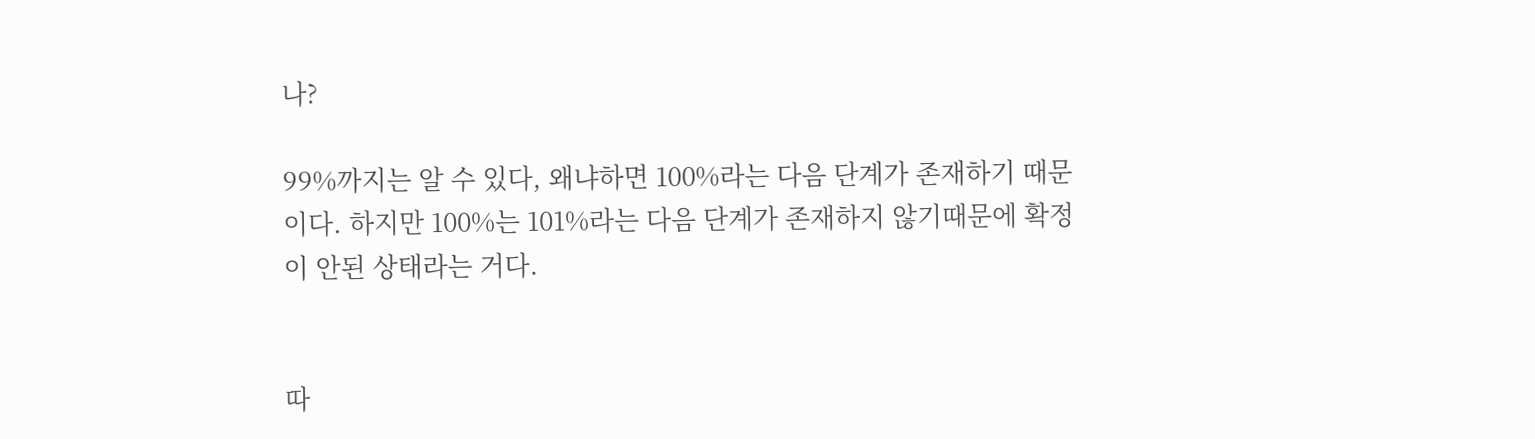나?

99%까지는 알 수 있다, 왜냐하면 100%라는 다음 단계가 존재하기 때문이다. 하지만 100%는 101%라는 다음 단계가 존재하지 않기때문에 확정이 안된 상태라는 거다.


따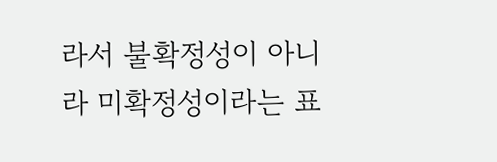라서 불확정성이 아니라 미확정성이라는 표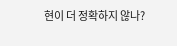현이 더 정확하지 않나?